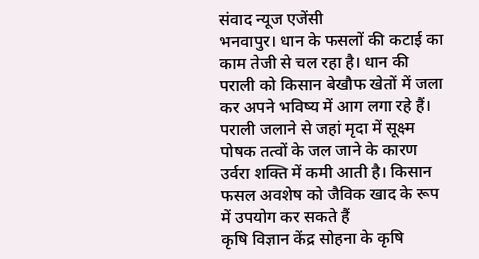संवाद न्यूज एजेंसी
भनवापुर। धान के फसलों की कटाई का काम तेजी से चल रहा है। धान की पराली को किसान बेखौफ खेतों में जला कर अपने भविष्य में आग लगा रहे हैं। पराली जलाने से जहां मृदा में सूक्ष्म पोषक तत्वों के जल जाने के कारण उर्वरा शक्ति में कमी आती है। किसान फसल अवशेष को जैविक खाद के रूप में उपयोग कर सकते हैं
कृषि विज्ञान केंद्र सोहना के कृषि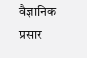वैज्ञानिक प्रसार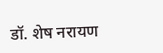डॉ. शेष नरायण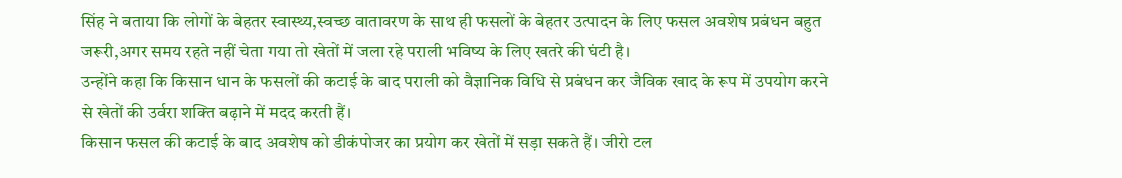सिंह ने बताया कि लोगों के बेहतर स्वास्थ्य,स्वच्छ वातावरण के साथ ही फसलों के बेहतर उत्पादन के लिए फसल अवशेष प्रबंधन बहुत जरूरी,अगर समय रहते नहीं चेता गया तो खेतों में जला रहे पराली भविष्य के लिए खतरे की घंटी है।
उन्होंने कहा कि किसान धान के फसलों की कटाई के बाद पराली को वैज्ञानिक विधि से प्रबंधन कर जैविक खाद के रूप में उपयोग करने से खेतों की उर्वरा शक्ति बढ़ाने में मदद करती हैं।
किसान फसल की कटाई के बाद अवशेष को डीकंपोजर का प्रयोग कर खेतों में सड़ा सकते हैं। जीरो टल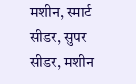मशीन, स्मार्ट सीडर, सुपर सीडर, मशीन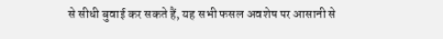से सीधी बुवाई कर सकते हैं, यह सभी फसल अवशेष पर आसानी से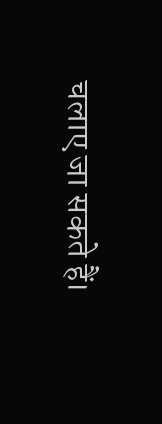चलाए जा सकते हैं।